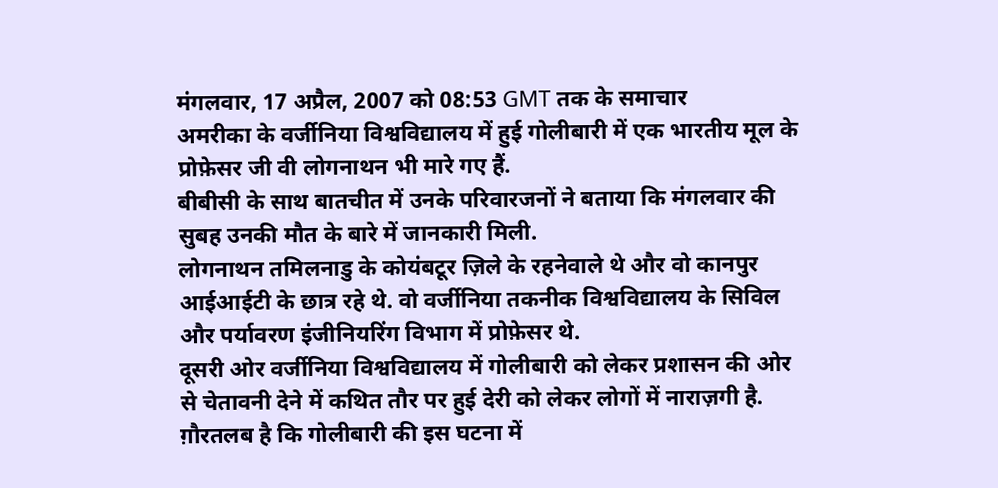मंगलवार, 17 अप्रैल, 2007 को 08:53 GMT तक के समाचार
अमरीका के वर्जीनिया विश्वविद्यालय में हुई गोलीबारी में एक भारतीय मूल के प्रोफ़ेसर जी वी लोगनाथन भी मारे गए हैं.
बीबीसी के साथ बातचीत में उनके परिवारजनों ने बताया कि मंगलवार की सुबह उनकी मौत के बारे में जानकारी मिली.
लोगनाथन तमिलनाडु के कोयंबटूर ज़िले के रहनेवाले थे और वो कानपुर आईआईटी के छात्र रहे थे. वो वर्जीनिया तकनीक विश्वविद्यालय के सिविल और पर्यावरण इंजीनियरिंग विभाग में प्रोफ़ेसर थे.
दूसरी ओर वर्जीनिया विश्वविद्यालय में गोलीबारी को लेकर प्रशासन की ओर से चेतावनी देने में कथित तौर पर हुई देरी को लेकर लोगों में नाराज़गी है.
ग़ौरतलब है कि गोलीबारी की इस घटना में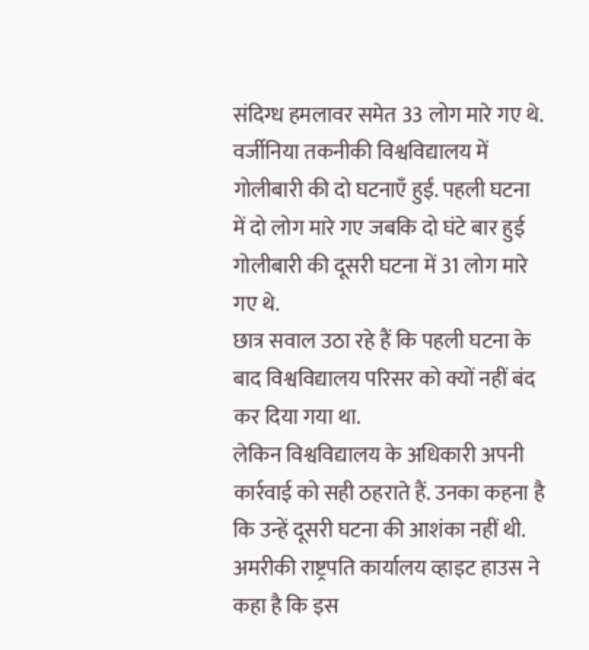संदिग्ध हमलावर समेत 33 लोग मारे गए थे.
वर्जीनिया तकनीकी विश्वविद्यालय में गोलीबारी की दो घटनाएँ हुईं. पहली घटना में दो लोग मारे गए जबकि दो घंटे बार हुई गोलीबारी की दूसरी घटना में 31 लोग मारे गए थे.
छात्र सवाल उठा रहे हैं कि पहली घटना के बाद विश्वविद्यालय परिसर को क्यों नहीं बंद कर दिया गया था.
लेकिन विश्वविद्यालय के अधिकारी अपनी कार्रवाई को सही ठहराते हैं. उनका कहना है कि उन्हें दूसरी घटना की आशंका नहीं थी.
अमरीकी राष्ट्रपति कार्यालय व्हाइट हाउस ने कहा है कि इस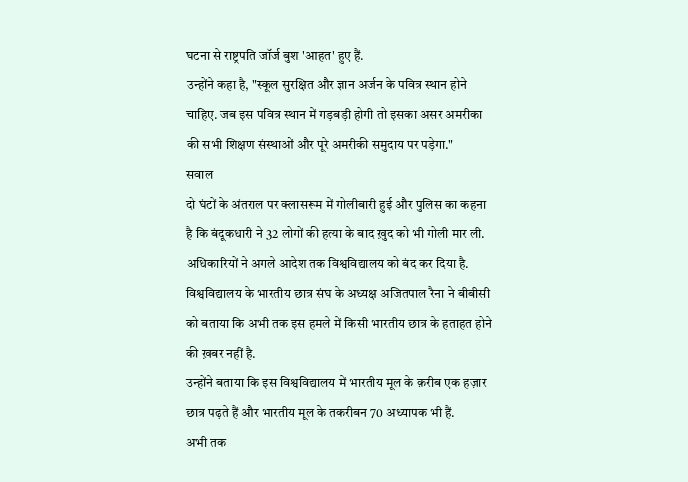घटना से राष्ट्रपति जॉर्ज बुश 'आहत' हुए हैं.
उन्होंने कहा है, "स्कूल सुरक्षित और ज्ञान अर्जन के पवित्र स्थान होने चाहिए. जब इस पवित्र स्थान में गड़बड़ी होगी तो इसका असर अमरीका की सभी शिक्षण संस्थाओं और पूरे अमरीकी समुदाय पर पड़ेगा."
सवाल
दो घंटों के अंतराल पर क्लासरूम में गोलीबारी हुई और पुलिस का कहना है कि बंदूकधारी ने 32 लोगों की हत्या के बाद ख़ुद को भी गोली मार ली.
अधिकारियों ने अगले आदेश तक विश्वविद्यालय को बंद कर दिया है.
विश्वविद्यालय के भारतीय छात्र संघ के अध्यक्ष अजितपाल रैना ने बीबीसी को बताया कि अभी तक इस हमले में किसी भारतीय छात्र के हताहत होने की ख़बर नहीं है.
उन्होंने बताया कि इस विश्वविद्यालय में भारतीय मूल के क़रीब एक हज़ार छात्र पढ़ते हैं और भारतीय मूल के तकरीबन 70 अध्यापक भी हैं.
अभी तक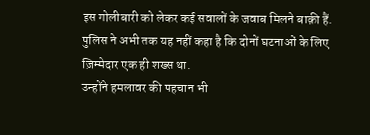इस गोलीबारी को लेकर कई सवालों के जवाब मिलने बाक़ी हैं. पुलिस ने अभी तक यह नहीं कहा है कि दोनों घटनाओं के लिए ज़िम्मेदार एक ही शख्स था.
उन्होंने हमलावर की पहचान भी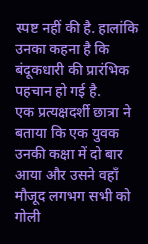स्पष्ट नहीं की है. हालांकि उनका कहना है कि बंदूकधारी की प्रारंभिक पहचान हो गई है.
एक प्रत्यक्षदर्शी छात्रा ने बताया कि एक युवक उनकी कक्षा में दो बार आया और उसने वहाँ मौजूद लगभग सभी को गोली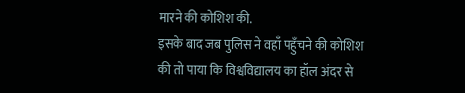मारने की कोशिश की.
इसके बाद जब पुलिस ने वहाँ पहुँचने की कोशिश की तो पाया कि विश्वविद्यालय का हॉल अंदर से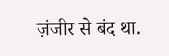ज़ंजीर से बंद था.